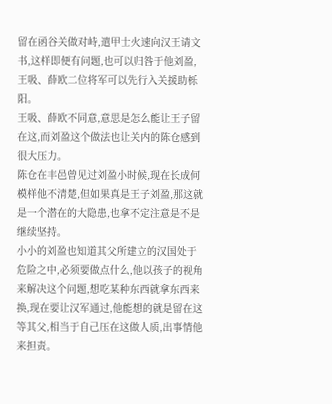留在函谷关做对峙,遣甲士火速向汉王请文书,这样即便有问题,也可以归咎于他刘盈,王吸、薛欧二位将军可以先行入关援助栎阳。
王吸、薛欧不同意,意思是怎么能让王子留在这,而刘盈这个做法也让关内的陈仓感到很大压力。
陈仓在丰邑曾见过刘盈小时候,现在长成何模样他不清楚,但如果真是王子刘盈,那这就是一个潜在的大隐患,也拿不定注意是不是继续坚持。
小小的刘盈也知道其父所建立的汉国处于危险之中,必须要做点什么,他以孩子的视角来解决这个问题,想吃某种东西就拿东西来换,现在要让汉军通过,他能想的就是留在这等其父,相当于自己压在这做人质,出事情他来担责。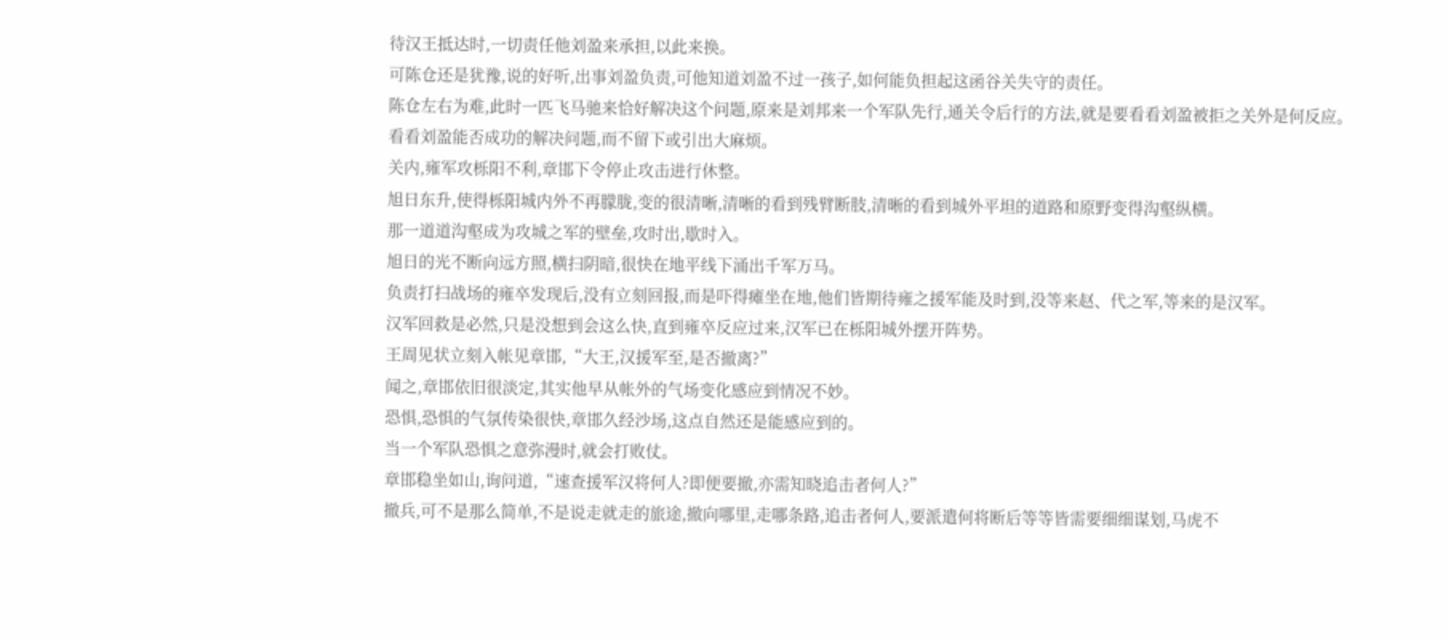待汉王抵达时,一切责任他刘盈来承担,以此来换。
可陈仓还是犹豫,说的好听,出事刘盈负责,可他知道刘盈不过一孩子,如何能负担起这函谷关失守的责任。
陈仓左右为难,此时一匹飞马驰来恰好解决这个问题,原来是刘邦来一个军队先行,通关令后行的方法,就是要看看刘盈被拒之关外是何反应。
看看刘盈能否成功的解决问题,而不留下或引出大麻烦。
关内,雍军攻栎阳不利,章邯下令停止攻击进行休整。
旭日东升,使得栎阳城内外不再朦胧,变的很清晰,清晰的看到残臂断肢,清晰的看到城外平坦的道路和原野变得沟壑纵横。
那一道道沟壑成为攻城之军的壁垒,攻时出,歇时入。
旭日的光不断向远方照,横扫阴暗,很快在地平线下涌出千军万马。
负责打扫战场的雍卒发现后,没有立刻回报,而是吓得瘫坐在地,他们皆期待雍之援军能及时到,没等来赵、代之军,等来的是汉军。
汉军回救是必然,只是没想到会这么快,直到雍卒反应过来,汉军已在栎阳城外摆开阵势。
王周见状立刻入帐见章邯,“大王,汉援军至,是否撤离?”
闻之,章邯依旧很淡定,其实他早从帐外的气场变化感应到情况不妙。
恐惧,恐惧的气氛传染很快,章邯久经沙场,这点自然还是能感应到的。
当一个军队恐惧之意弥漫时,就会打败仗。
章邯稳坐如山,询问道,“速查援军汉将何人?即便要撤,亦需知晓追击者何人?”
撤兵,可不是那么简单,不是说走就走的旅途,撤向哪里,走哪条路,追击者何人,要派遣何将断后等等皆需要细细谋划,马虎不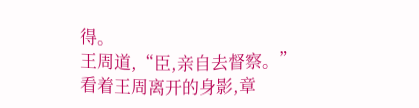得。
王周道,“臣,亲自去督察。”
看着王周离开的身影,章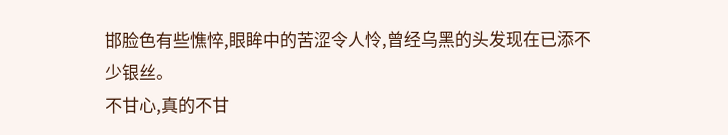邯脸色有些憔悴,眼眸中的苦涩令人怜,曾经乌黑的头发现在已添不少银丝。
不甘心,真的不甘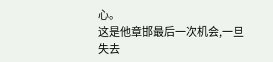心。
这是他章邯最后一次机会,一旦失去